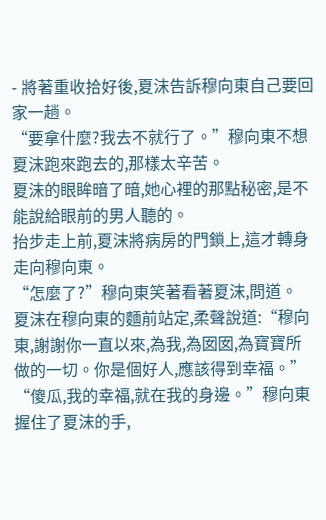- 將著重收拾好後,夏沫告訴穆向東自己要回家一趟。
“要拿什麼?我去不就行了。”穆向東不想夏沫跑來跑去的,那樣太辛苦。
夏沫的眼眸暗了暗,她心裡的那點秘密,是不能說給眼前的男人聽的。
抬步走上前,夏沫將病房的門鎖上,這才轉身走向穆向東。
“怎麼了?”穆向東笑著看著夏沫,問道。
夏沫在穆向東的麵前站定,柔聲說道:“穆向東,謝謝你一直以來,為我,為囡囡,為寶寶所做的一切。你是個好人,應該得到幸福。”
“傻瓜,我的幸福,就在我的身邊。”穆向東握住了夏沫的手,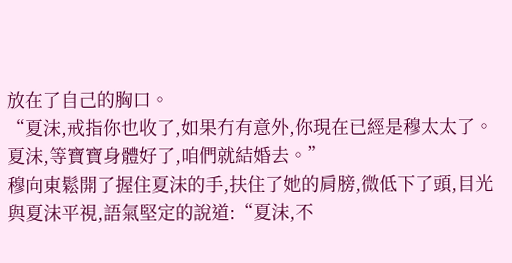放在了自己的胸口。
“夏沫,戒指你也收了,如果冇有意外,你現在已經是穆太太了。夏沫,等寶寶身體好了,咱們就結婚去。”
穆向東鬆開了握住夏沫的手,扶住了她的肩膀,微低下了頭,目光與夏沫平視,語氣堅定的說道:“夏沫,不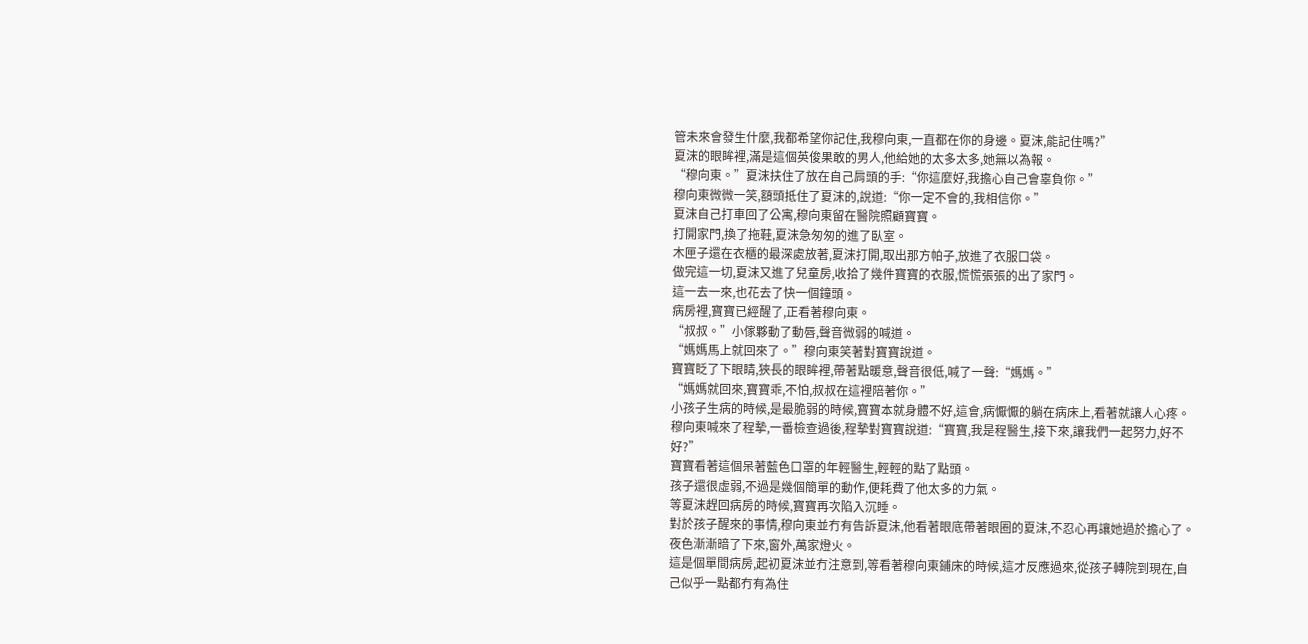管未來會發生什麼,我都希望你記住,我穆向東,一直都在你的身邊。夏沫,能記住嗎?”
夏沫的眼眸裡,滿是這個英俊果敢的男人,他給她的太多太多,她無以為報。
“穆向東。”夏沫扶住了放在自己肩頭的手:“你這麼好,我擔心自己會辜負你。”
穆向東微微一笑,額頭抵住了夏沫的,說道:“你一定不會的,我相信你。”
夏沫自己打車回了公寓,穆向東留在醫院照顧寶寶。
打開家門,換了拖鞋,夏沫急匆匆的進了臥室。
木匣子還在衣櫃的最深處放著,夏沫打開,取出那方帕子,放進了衣服口袋。
做完這一切,夏沫又進了兒童房,收拾了幾件寶寶的衣服,慌慌張張的出了家門。
這一去一來,也花去了快一個鐘頭。
病房裡,寶寶已經醒了,正看著穆向東。
“叔叔。”小傢夥動了動唇,聲音微弱的喊道。
“媽媽馬上就回來了。”穆向東笑著對寶寶說道。
寶寶眨了下眼睛,狹長的眼眸裡,帶著點暖意,聲音很低,喊了一聲:“媽媽。”
“媽媽就回來,寶寶乖,不怕,叔叔在這裡陪著你。”
小孩子生病的時候,是最脆弱的時候,寶寶本就身體不好,這會,病懨懨的躺在病床上,看著就讓人心疼。
穆向東喊來了程摯,一番檢查過後,程摯對寶寶說道:“寶寶,我是程醫生,接下來,讓我們一起努力,好不好?”
寶寶看著這個呆著藍色口罩的年輕醫生,輕輕的點了點頭。
孩子還很虛弱,不過是幾個簡單的動作,便耗費了他太多的力氣。
等夏沫趕回病房的時候,寶寶再次陷入沉睡。
對於孩子醒來的事情,穆向東並冇有告訴夏沫,他看著眼底帶著眼圈的夏沫,不忍心再讓她過於擔心了。
夜色漸漸暗了下來,窗外,萬家燈火。
這是個單間病房,起初夏沫並冇注意到,等看著穆向東鋪床的時候,這才反應過來,從孩子轉院到現在,自己似乎一點都冇有為住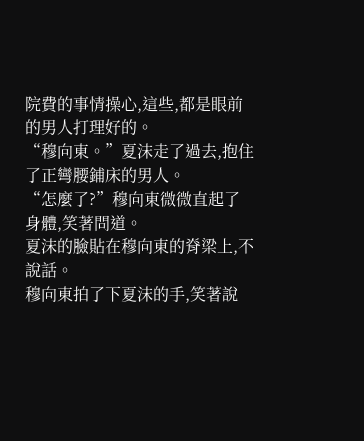院費的事情操心,這些,都是眼前的男人打理好的。
“穆向東。”夏沫走了過去,抱住了正彎腰鋪床的男人。
“怎麼了?”穆向東微微直起了身體,笑著問道。
夏沫的臉貼在穆向東的脊梁上,不說話。
穆向東拍了下夏沫的手,笑著說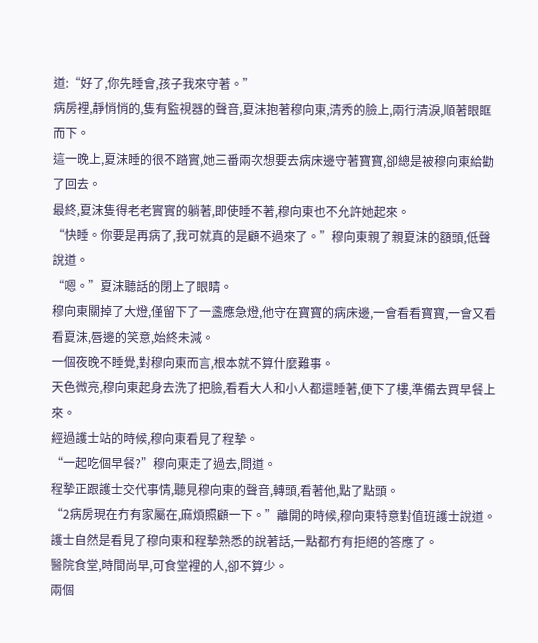道:“好了,你先睡會,孩子我來守著。”
病房裡,靜悄悄的,隻有監視器的聲音,夏沫抱著穆向東,清秀的臉上,兩行清淚,順著眼眶而下。
這一晚上,夏沫睡的很不踏實,她三番兩次想要去病床邊守著寶寶,卻總是被穆向東給勸了回去。
最終,夏沫隻得老老實實的躺著,即使睡不著,穆向東也不允許她起來。
“快睡。你要是再病了,我可就真的是顧不過來了。”穆向東親了親夏沫的額頭,低聲說道。
“嗯。”夏沫聽話的閉上了眼睛。
穆向東關掉了大燈,僅留下了一盞應急燈,他守在寶寶的病床邊,一會看看寶寶,一會又看看夏沫,唇邊的笑意,始終未減。
一個夜晚不睡覺,對穆向東而言,根本就不算什麼難事。
天色微亮,穆向東起身去洗了把臉,看看大人和小人都還睡著,便下了樓,準備去買早餐上來。
經過護士站的時候,穆向東看見了程摯。
“一起吃個早餐?”穆向東走了過去,問道。
程摯正跟護士交代事情,聽見穆向東的聲音,轉頭,看著他,點了點頭。
“2病房現在冇有家屬在,麻煩照顧一下。”離開的時候,穆向東特意對值班護士說道。
護士自然是看見了穆向東和程摯熟悉的說著話,一點都冇有拒絕的答應了。
醫院食堂,時間尚早,可食堂裡的人,卻不算少。
兩個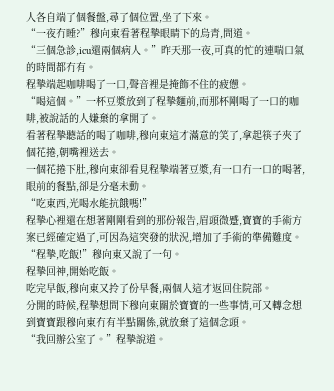人各自端了個餐盤,尋了個位置,坐了下來。
“一夜冇睡?”穆向東看著程摯眼睛下的烏青,問道。
“三個急診,icu還兩個病人。”昨天那一夜,可真的忙的連喘口氣的時間都冇有。
程摯端起咖啡喝了一口,聲音裡是掩飾不住的疲憊。
“喝這個。”一杯豆漿放到了程摯麵前,而那杯剛喝了一口的咖啡,被說話的人嫌棄的拿開了。
看著程摯聽話的喝了咖啡,穆向東這才滿意的笑了,拿起筷子夾了個花捲,朝嘴裡送去。
一個花捲下肚,穆向東卻看見程摯端著豆漿,有一口冇一口的喝著,眼前的餐點,卻是分毫未動。
“吃東西,光喝水能抗餓嗎!”
程摯心裡還在想著剛剛看到的那份報告,眉頭微蹙,寶寶的手術方案已經確定過了,可因為這突發的狀況,增加了手術的準備難度。
“程摯,吃飯!”穆向東又說了一句。
程摯回神,開始吃飯。
吃完早飯,穆向東又拎了份早餐,兩個人這才返回住院部。
分開的時候,程摯想問下穆向東關於寶寶的一些事情,可又轉念想到寶寶跟穆向東冇有半點關係,就放棄了這個念頭。
“我回辦公室了。”程摯說道。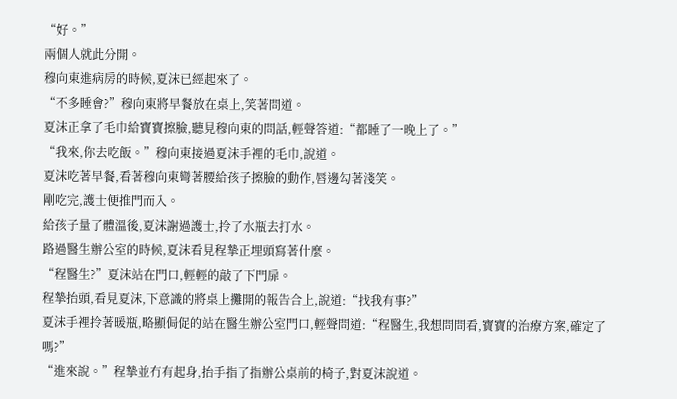“好。”
兩個人就此分開。
穆向東進病房的時候,夏沫已經起來了。
“不多睡會?”穆向東將早餐放在桌上,笑著問道。
夏沫正拿了毛巾給寶寶擦臉,聽見穆向東的問話,輕聲答道:“都睡了一晚上了。”
“我來,你去吃飯。”穆向東接過夏沫手裡的毛巾,說道。
夏沫吃著早餐,看著穆向東彎著腰給孩子擦臉的動作,唇邊勾著淺笑。
剛吃完,護士便推門而入。
給孩子量了體溫後,夏沫謝過護士,拎了水瓶去打水。
路過醫生辦公室的時候,夏沫看見程摯正埋頭寫著什麼。
“程醫生?”夏沫站在門口,輕輕的敲了下門扉。
程摯抬頭,看見夏沫,下意識的將桌上攤開的報告合上,說道:“找我有事?”
夏沫手裡拎著暖瓶,略顯侷促的站在醫生辦公室門口,輕聲問道:“程醫生,我想問問看,寶寶的治療方案,確定了嗎?”
“進來說。”程摯並冇有起身,抬手指了指辦公桌前的椅子,對夏沫說道。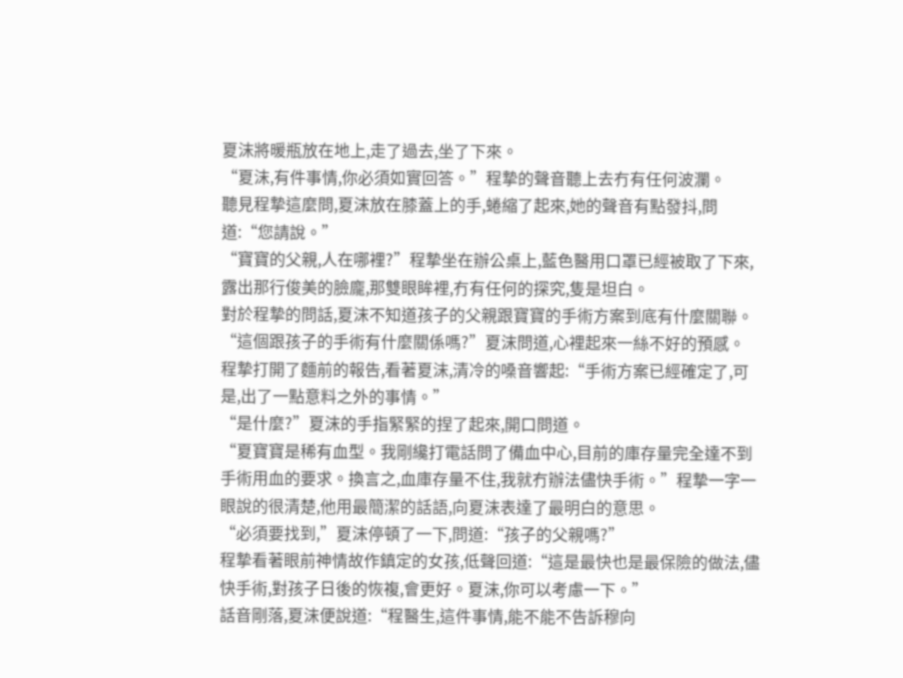夏沫將暖瓶放在地上,走了過去,坐了下來。
“夏沫,有件事情,你必須如實回答。”程摯的聲音聽上去冇有任何波瀾。
聽見程摯這麼問,夏沫放在膝蓋上的手,蜷縮了起來,她的聲音有點發抖,問道:“您請說。”
“寶寶的父親,人在哪裡?”程摯坐在辦公桌上,藍色醫用口罩已經被取了下來,露出那行俊美的臉龐,那雙眼眸裡,冇有任何的探究,隻是坦白。
對於程摯的問話,夏沫不知道孩子的父親跟寶寶的手術方案到底有什麼關聯。
“這個跟孩子的手術有什麼關係嗎?”夏沫問道,心裡起來一絲不好的預感。
程摯打開了麵前的報告,看著夏沫,清冷的嗓音響起:“手術方案已經確定了,可是,出了一點意料之外的事情。”
“是什麼?”夏沫的手指緊緊的捏了起來,開口問道。
“夏寶寶是稀有血型。我剛纔打電話問了備血中心,目前的庫存量完全達不到手術用血的要求。換言之,血庫存量不住,我就冇辦法儘快手術。”程摯一字一眼說的很清楚,他用最簡潔的話語,向夏沫表達了最明白的意思。
“必須要找到,”夏沫停頓了一下,問道:“孩子的父親嗎?”
程摯看著眼前神情故作鎮定的女孩,低聲回道:“這是最快也是最保險的做法,儘快手術,對孩子日後的恢複,會更好。夏沫,你可以考慮一下。”
話音剛落,夏沫便說道:“程醫生,這件事情,能不能不告訴穆向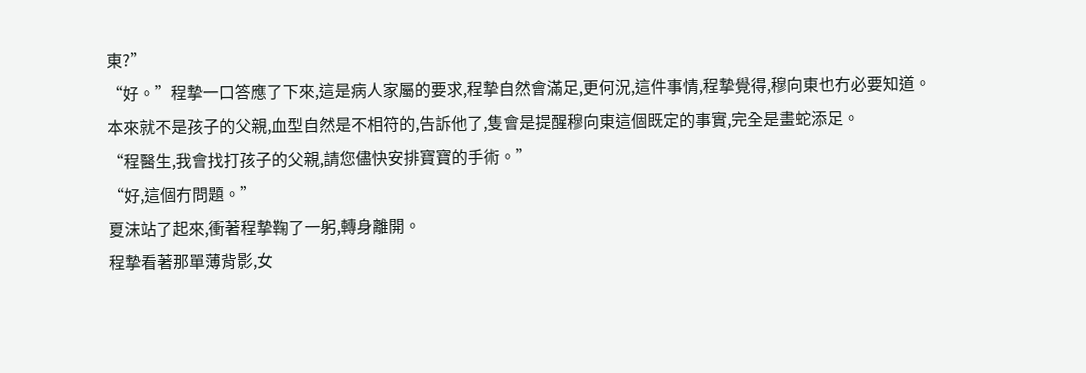東?”
“好。”程摯一口答應了下來,這是病人家屬的要求,程摯自然會滿足,更何況,這件事情,程摯覺得,穆向東也冇必要知道。
本來就不是孩子的父親,血型自然是不相符的,告訴他了,隻會是提醒穆向東這個既定的事實,完全是畫蛇添足。
“程醫生,我會找打孩子的父親,請您儘快安排寶寶的手術。”
“好,這個冇問題。”
夏沫站了起來,衝著程摯鞠了一躬,轉身離開。
程摯看著那單薄背影,女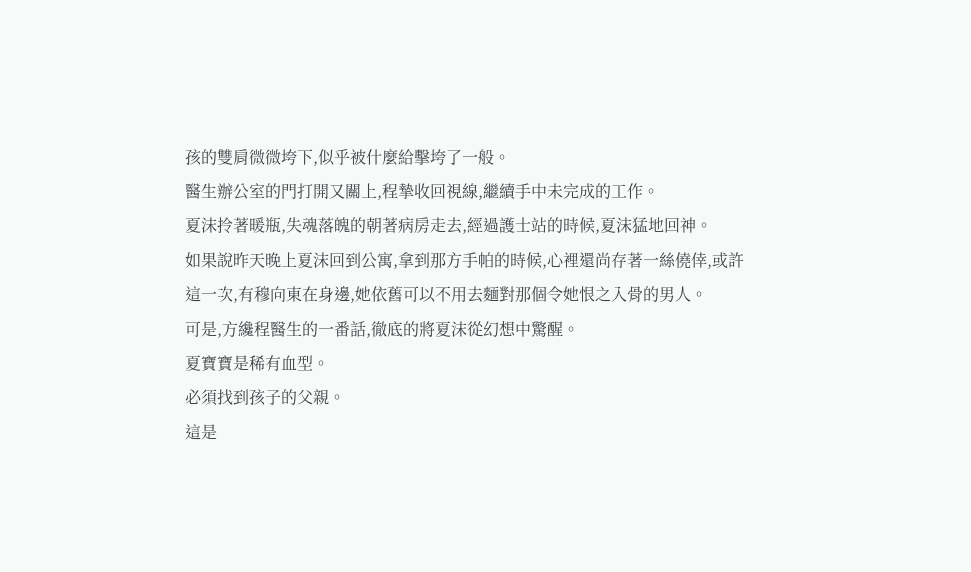孩的雙肩微微垮下,似乎被什麼給擊垮了一般。
醫生辦公室的門打開又關上,程摯收回視線,繼續手中未完成的工作。
夏沫拎著暖瓶,失魂落魄的朝著病房走去,經過護士站的時候,夏沫猛地回神。
如果說昨天晚上夏沫回到公寓,拿到那方手帕的時候,心裡還尚存著一絲僥倖,或許這一次,有穆向東在身邊,她依舊可以不用去麵對那個令她恨之入骨的男人。
可是,方纔程醫生的一番話,徹底的將夏沫從幻想中驚醒。
夏寶寶是稀有血型。
必須找到孩子的父親。
這是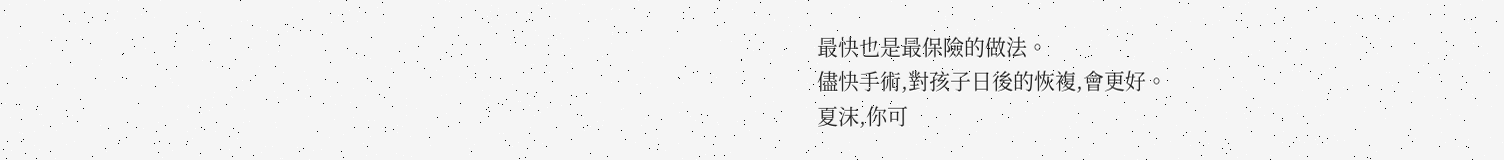最快也是最保險的做法。
儘快手術,對孩子日後的恢複,會更好。
夏沫,你可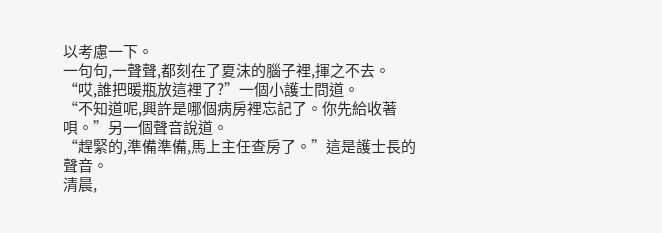以考慮一下。
一句句,一聲聲,都刻在了夏沫的腦子裡,揮之不去。
“哎,誰把暖瓶放這裡了?”一個小護士問道。
“不知道呢,興許是哪個病房裡忘記了。你先給收著唄。”另一個聲音說道。
“趕緊的,準備準備,馬上主任查房了。”這是護士長的聲音。
清晨,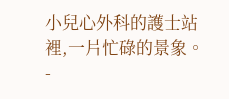小兒心外科的護士站裡,一片忙碌的景象。-